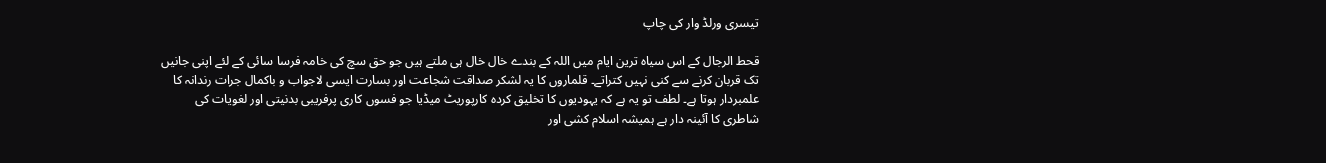تیسری ورلڈ وار کی چاپ

قحط الرجال کے اس سیاہ ترین ایام میں اللہ کے بندے خال خال ہی ملتے ہیں جو حق سچ کی خامہ فرسا سائی کے لئے اپنی جانیں تک قربان کرنے سے کنی نہیں کتراتے۔ قلماروں کا یہ لشکر صداقت شجاعت اور بسارت ایسی لاجواب و باکمال جرات رندانہ کا علمبردار ہوتا ہے۔ لطف تو یہ ہے کہ یہودیوں کا تخلیق کردہ کارپوریٹ میڈیا جو فسوں کاری پرفریبی بدنیتی اور لغویات کی شاطری کا آئینہ دار ہے ہمیشہ اسلام کشی اور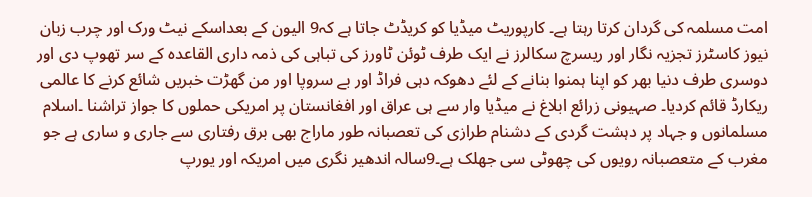امت مسلمہ کی گردان کرتا رہتا ہے۔ کارپوریٹ میڈیا کو کریڈٹ جاتا ہے کہ9 الیون کے بعداسکے نیٹ ورک اور چرب زبان نیوز کاسٹرز تجزیہ نگار اور ریسرچ سکالرز نے ایک طرف ٹوئن ٹاورز کی تباہی کی ذمہ داری القاعدہ کے سر تھوپ دی اور دوسری طرف دنیا بھر کو اپنا ہمنوا بنانے کے لئے دھوکہ دہی فراڈ اور بے سروپا اور من گھڑت خبریں شائع کرنے کا عالمی ریکارڈ قائم کردیا۔ صہیونی زرائع ابلاغ نے میڈیا وار سے ہی عراق اور افغانستان پر امریکی حملوں کا جواز تراشنا ۔اسلام مسلمانوں و جہاد پر دہشت گردی کے دشنام طرازی کی تعصبانہ طور ماراج بھی برق رفتاری سے جاری و ساری ہے جو مغرب کے متعصبانہ رویوں کی چھوٹی سی جھلک ہے۔9سالہ اندھیر نگری میں امریکہ اور یورپ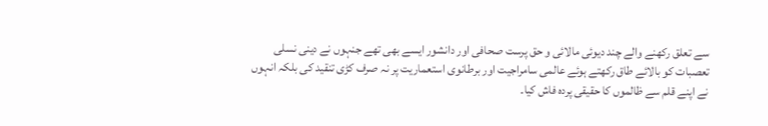سے تعلق رکھنے والے چند دیوئی مالائی و حق پرست صحافی اور دانشور ایسے بھی تھے جنہوں نے دینی نسلی تعصبات کو بالائے طاق رکھتے ہوئے عالمی سامراجیت اور برطانوی استعماریت پر نہ صرف کڑی تنقید کی بلکہ انہوں نے اپنے قلم سے ظالموں کا حقیقی پردہ فاش کیا۔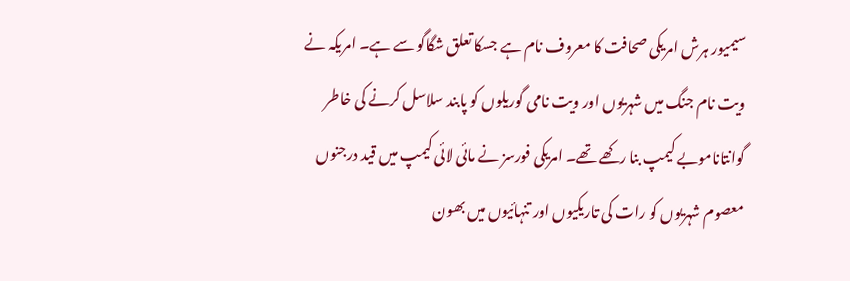سیمیور ہرش امریکی صحافت کا معروف نام ہے جسکا تعلق شگاگو سے ہے۔ امریکہ نے ویت نام جنگ میں شہریوں اور ویت نامی گوریلوں کو پابند سلاسل کرنے کی خاطر گوانتاناموبے کیمپ بنا رکھے تھے۔ امریکی فورسز نے مائی لائی کیمپ میں قید درجنوں معصوم شہریوں کو رات کی تاریکیوں اور تنہائیوں میں بھون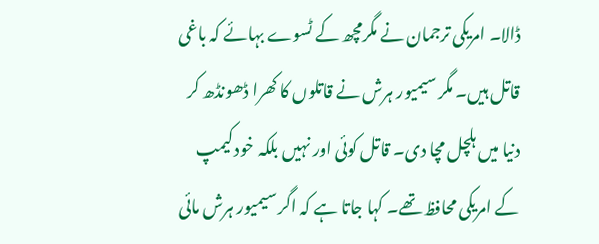ڈالا۔ امریکی ترجمان نے مگرمچھ کے ٹسوے بہائے کہ باغی قاتل ہیں۔ مگر سیمیور ہرش نے قاتلوں کا کھرا ڈھونڈھ کر دنیا میں ہلچل مچا دی۔ قاتل کوئی اور نہیں بلکہ خود کیمپ کے امریکی محافظ تھے۔ کہا جاتا ہے کہ اگر سیمیور ہرش مائی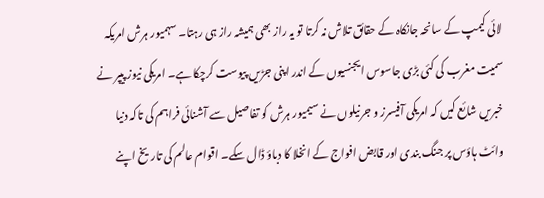لائی کیمپ کے سانحہ جانکاہ کے حقائق تلاش نہ کرتا تو یہ راز بھی ہمیشہ راز ہی رہتا۔ سہمیور ہرش امریکہ سمیت مغرب کی کئی بڑی جاسوس ایجنسیوں کے اندر اپنی جڑیں پیوست کرچکا ہے۔ امریکی نیوز پیپر نے خبریں شائع کیں کہ امریکی آفیسرز و جرنیلوں نے سیمیور ہرش کو تفاصیل سے آشنائی فراہم کی تاکہ دنیا وائٹ ہاؤس پر جنگ بندی اور قابض افواج کے انخلا کا دباؤ ڈال سکے۔ اقوام عالم کی تاریخ اپنے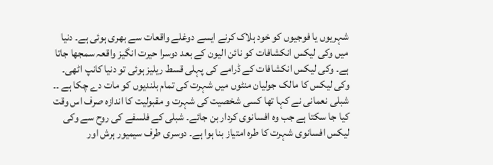شہریوں یا فوجیوں کو خود ہلاک کرنے ایسے دوغلے واقعات سے بھری ہوئی ہے۔ دنیا میں وکی لیکس انکشافات کو نائن الیون کے بعد دوسرا حیرت انگیز واقعہ سمجھا جاتا ہے۔ وکی لیکس انکشافات کے ڈرامے کی پہلی قسط ریلیز ہوئی تو دنیا کانپ اٹھی۔ وکی لیکس کا مالک جولیان منٹوں میں شہرت کی تمام بلندیوں کو مات دے چکا ہے ۔۔ شبلی نعمانی نے کہا تھا کسی شخصیت کی شہرت و مقبولیت کا اندازہ صرف اس وقت کیا جا سکتا ہے جب وہ افسانوی کردار بن جائے۔ شبلی کے فلسفے کی روح سے وکی لیکس افسانوی شہرت کا طرہ امتیاز بنا ہوا ہے۔ دوسری طرف سیمیور ہرش اور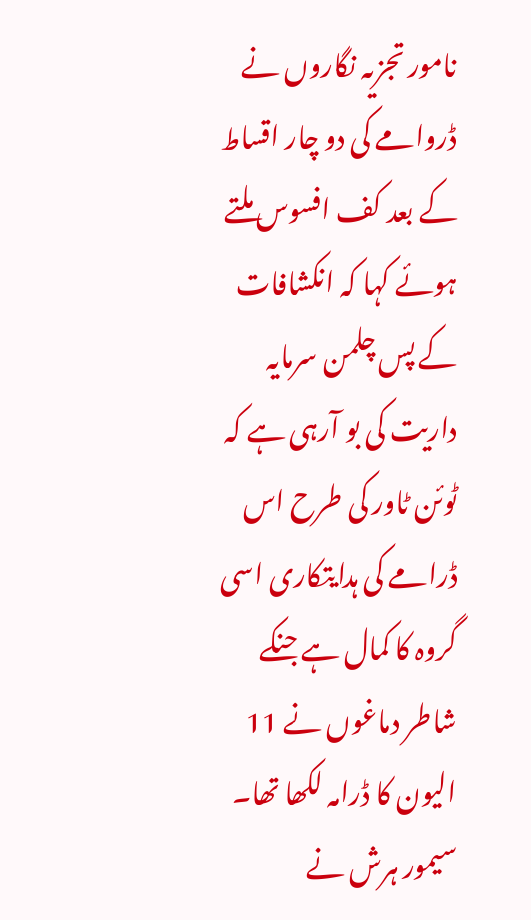نامور تجزیہ نگاروں نے ڈروامے کی دو چار اقساط کے بعد کف افسوس ملتے ہوئے کہا کہ انکشافات کے پس چلمن سرمایہ داریت کی بو آرہی ہے کہ ٹوئن ٹاور کی طرح اس ڈرامے کی ہدایتکاری اسی گروہ کا کمال ہے جنکے شاطر دماغوں نے 11 الیون کا ڈرامہ لکھا تھا۔ سیمور ہرش نے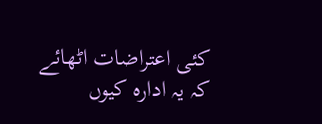کئی اعتراضات اٹھائے کہ یہ ادارہ کیوں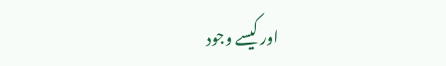اور کیسے وجود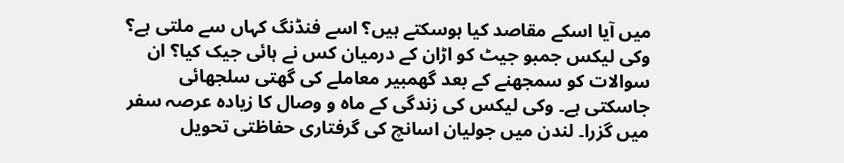میں آیا اسکے مقاصد کیا ہوسکتے ہیں؟ اسے فنڈنگ کہاں سے ملتی ہے؟ وکی لیکس جمبو جیٹ کو اڑان کے درمیان کس نے ہائی جیک کیا؟ ان سوالات کو سمجھنے کے بعد گھمبیر معاملے کی گھتی سلجھائی جاسکتی ہے۔ وکی لیکس کی زندگی کے ماہ و وصال کا زیادہ عرصہ سفر میں گزرا۔ لندن میں جولیان اسانچ کی گرفتاری حفاظتی تحویل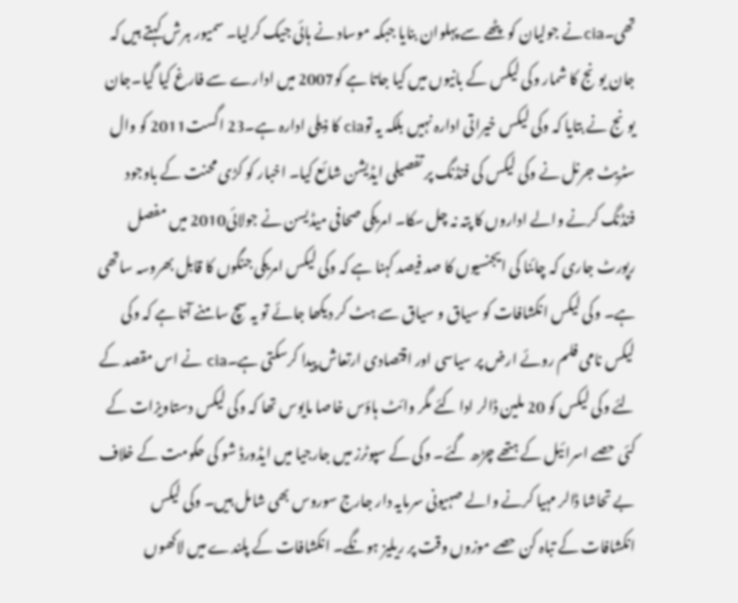تھی۔ciaنے جولیان کو پٹھے سے پہلوان بنایا جبکہ موساد نے ہائی جیک کرلیا۔ سمیور ہرش کہتے ہیں کہ جان یونج کا شمار وکی لیکس کے بانیوں میں کیا جاتا ہے کو2007 میں ادارے سے فارغ کیا گیا۔جان یونج نے بتایا کہ وکی لیکس خیراتی ادارہ نہیں بلکہ یہ توcia کا ذیلی ادارہ ہے۔23 اگست2011 کو وال سٹریٹ جرنل نے وکی لیکس کی فنڈنگ پر تفصیلی ایڈیشن شائع کیا۔ اخبار کو کڑی محنت کے باوجود فنڈنگ کرنے والے اداروں کا پتہ نہ چل سکا۔ امریکی صحافی میڈیسن نے جولائی2010 میں مفصل رپورٹ جاری کہ چائنا کی ایجنسیوں کا صد فیصد کہنا ہے کہ وکی لیکس امریکی جنگوں کا قابل بھروسہ ساتھی ہے۔ وکی لیکس انکشافات کو سیاق و سیاق سے ہٹ کر دیکھا جائے تو یہ سچ سامنے آتا ہے کہ وکی لیکس نامی فلم روئے ارض پر سیاسی اور اقتصادی ارتعاش پیدا کرسکتی ہے۔cia نے اس مقصد کے لئے وکی لیکس کو 20 ملین ڈالر ادا کئے مگر وائٹ ہاؤس خاصا مایوس تھا کہ وکی لیکس دستاویزات کے کئی حصے اسرائیل کے ہتھے چڑھ گئے۔ وکی کے سپوٹرز میں جارجیا میں ایڈورڈ شو کی حکومت کے خلاف بے تحاشا ڈالر مہیا کرنے والے صہیونی سرمایہ دار جارج سوروس بھی شامل ہیں۔ وکی لیکس انکشافات کے تباہ کن حصے موزوں وقت پر ریلیز ہونگے۔ انکشافات کے پلندے میں لاکھوں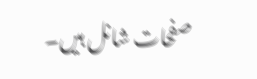صفحات شانل ہیں۔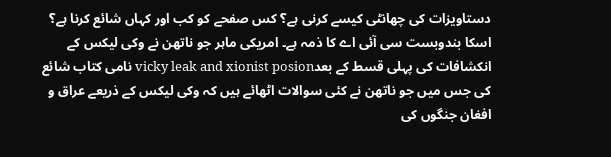دستاویزات کی چھانٹی کیسے کرنی ہے؟ کس صفحے کو کب اور کہاں شائع کرنا ہے؟ اسکا بندوبست سی آئی اے کا ذمہ ہے۔ امریکی ماہر جو ناتھن نے وکی لیکس کے انکشافات کی پہلی قسط کے بعدvicky leak and xionist posion نامی کتاب شائع کی جس میں جو ناتھن نے کئی سوالات اٹھائے ہیں کہ وکی لیکس کے ذریعے عراق و افغان جنگوں کی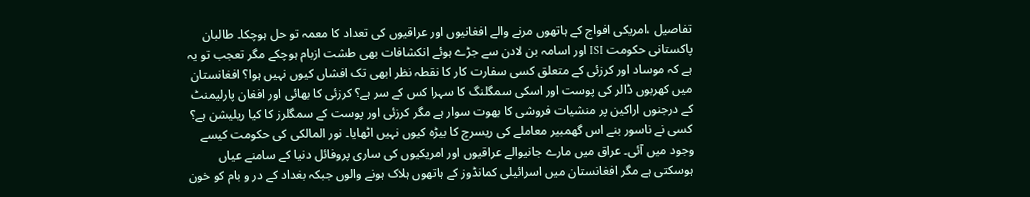تفاصیل ،امریکی افواج کے ہاتھوں مرنے والے افغانیوں اور عراقیوں کی تعداد کا معمہ تو حل ہوچکا۔ طالبان پاکستانی حکومت ISI اور اسامہ بن لادن سے جڑے ہوئے انکشافات بھی طشت ازبام ہوچکے مگر تعجب تو یہ ہے کہ موساد اور کرزئی کے متعلق کسی سفارت کار کا نقطہ نظر ابھی تک افشاں کیوں نہیں ہوا؟ افغانستان میں کھربوں ڈالر کی پوست اور اسکی سمگلنگ کا سہرا کس کے سر ہے؟ کرزئی کا بھائی اور افغان پارلیمنٹ کے درجنوں اراکین پر منشیات فروشی کا بھوت سوار ہے مگر کرزئی اور پوست کے سمگلرز کا کیا ریلیشن ہے؟ کسی نے ناسور بنے اس گھمبیر معاملے کی ریسرچ کا بیڑہ کیوں نہیں اٹھایا۔ نور المالکی کی حکومت کیسے وجود میں آئی۔ عراق میں مارے جانیوالے عراقیوں اور امریکیوں کی ساری پروفائل دنیا کے سامنے عیاں ہوسکتی ہے مگر افغانستان میں اسرائیلی کمانڈوز کے ہاتھوں ہلاک ہونے والوں جبکہ بغداد کے در و بام کو خون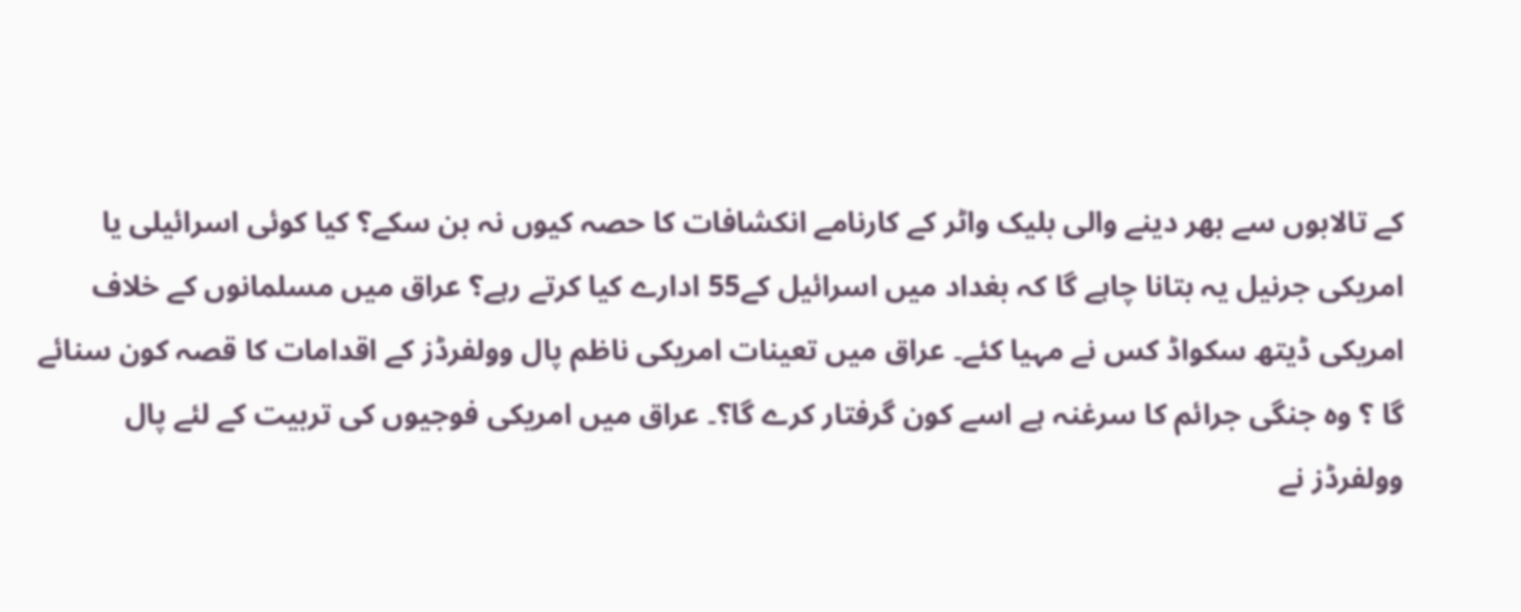کے تالابوں سے بھر دینے والی بلیک واٹر کے کارنامے انکشافات کا حصہ کیوں نہ بن سکے؟ کیا کوئی اسرائیلی یا امریکی جرنیل یہ بتانا چاہے گا کہ بغداد میں اسرائیل کے55 ادارے کیا کرتے رہے؟ عراق میں مسلمانوں کے خلاف امریکی ڈیتھ سکواڈ کس نے مہیا کئے۔ عراق میں تعینات امریکی ناظم پال وولفرڈز کے اقدامات کا قصہ کون سنائے گا ؟ وہ جنگی جرائم کا سرغنہ ہے اسے کون گرفتار کرے گا؟۔ عراق میں امریکی فوجیوں کی تربیت کے لئے پال وولفرڈز نے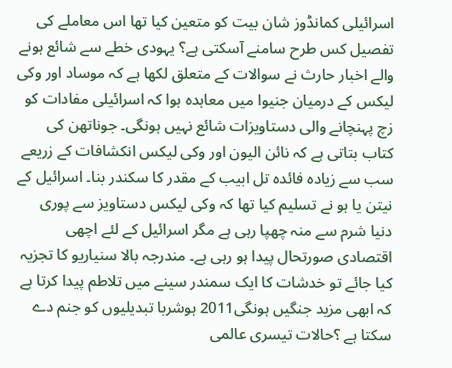اسرائیلی کمانڈوز شان بیت کو متعین کیا تھا اس معاملے کی تفصیل کس طرح سامنے آسکتی ہے؟ یہودی خطے سے شائع ہونے والے اخبار حارث نے سوالات کے متعلق لکھا ہے کہ موساد اور وکی لیکس کے درمیان جنیوا میں معاہدہ ہوا کہ اسرائیلی مفادات کو زچ پہنچانے والی دستاویزات شائع نہیں ہونگی۔ جوناتھن کی کتاب بتاتی ہے کہ نائن الیون اور وکی لیکس انکشافات کے زریعے سب سے زیادہ فائدہ تل ابیب کے مقدر کا سکندر بنا۔ اسرائیل کے نیتن یا ہو نے تسلیم کیا تھا کہ وکی لیکس دستاویز سے پوری دنیا شرم سے منہ چھپا رہی ہے مگر اسرائیل کے لئے اچھی اقتصادی صورتحال پیدا ہو رہی ہے۔ مندرجہ بالا سنیاریو کا تجزیہ کیا جائے تو خدشات کا ایک سمندر سینے میں تلاطم پیدا کرتا ہے کہ ابھی مزید جنگیں ہونگی2011 ہوشربا تبدیلیوں کو جنم دے سکتا ہے ؟حالات تیسری عالمی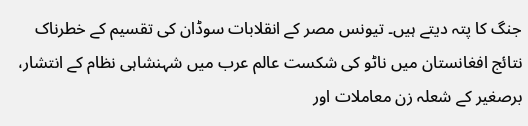جنگ کا پتہ دیتے ہیں۔ تیونس مصر کے انقلابات سوڈان کی تقسیم کے خطرناک نتائج افغانستان میں ناٹو کی شکست عالم عرب میں شہنشاہی نظام کے انتشار، برصغیر کے شعلہ زن معاملات اور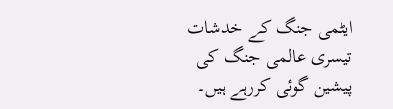ایٹمی جنگ کے خدشات تیسری عالمی جنگ کی پیشین گوئی کررہے ہیں۔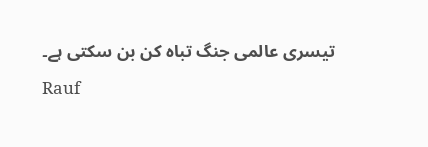تیسری عالمی جنگ تباہ کن بن سکتی ہے۔
Rauf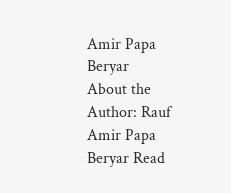Amir Papa Beryar
About the Author: Rauf Amir Papa Beryar Read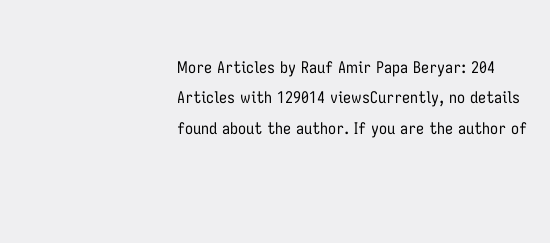More Articles by Rauf Amir Papa Beryar: 204 Articles with 129014 viewsCurrently, no details found about the author. If you are the author of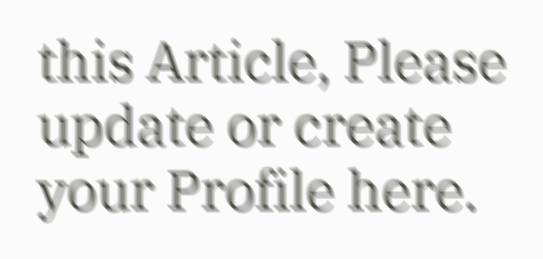this Article, Please update or create your Profile here.